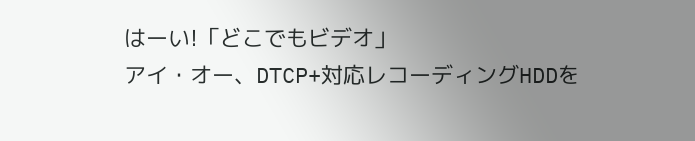はーい!「どこでもビデオ」
アイ・オー、DTCP+対応レコーディングHDDを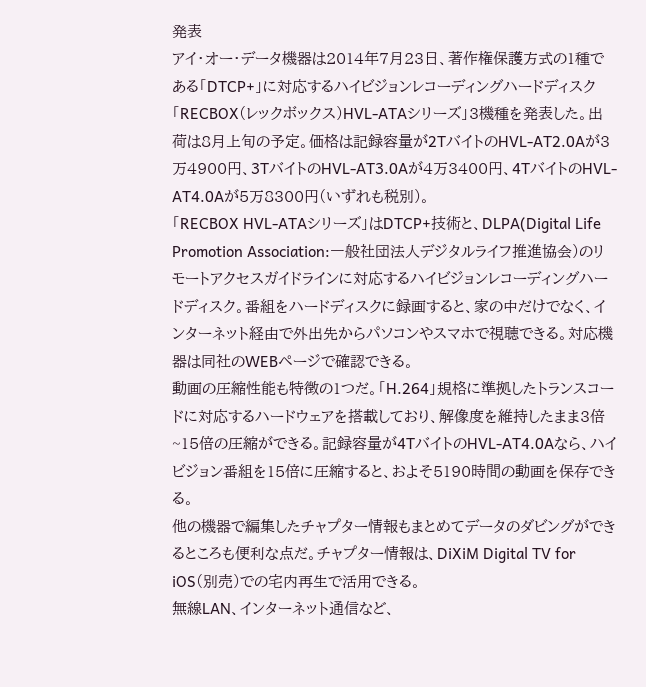発表
アイ・オー・データ機器は2014年7月23日、著作権保護方式の1種である「DTCP+」に対応するハイビジョンレコーディングハードディスク「RECBOX(レックボックス)HVL-ATAシリーズ」3機種を発表した。出荷は8月上旬の予定。価格は記録容量が2TバイトのHVL-AT2.0Aが3万4900円、3TバイトのHVL-AT3.0Aが4万3400円、4TバイトのHVL-AT4.0Aが5万8300円(いずれも税別)。
「RECBOX HVL-ATAシリーズ」はDTCP+技術と、DLPA(Digital Life Promotion Association:一般社団法人デジタルライフ推進協会)のリモートアクセスガイドラインに対応するハイビジョンレコーディングハードディスク。番組をハードディスクに録画すると、家の中だけでなく、インターネット経由で外出先からパソコンやスマホで視聴できる。対応機器は同社のWEBページで確認できる。
動画の圧縮性能も特徴の1つだ。「H.264」規格に準拠したトランスコードに対応するハードウェアを搭載しており、解像度を維持したまま3倍~15倍の圧縮ができる。記録容量が4TバイトのHVL-AT4.0Aなら、ハイビジョン番組を15倍に圧縮すると、およそ5190時間の動画を保存できる。
他の機器で編集したチャプター情報もまとめてデータのダビングができるところも便利な点だ。チャプター情報は、DiXiM Digital TV for iOS(別売)での宅内再生で活用できる。
無線LAN、インターネット通信など、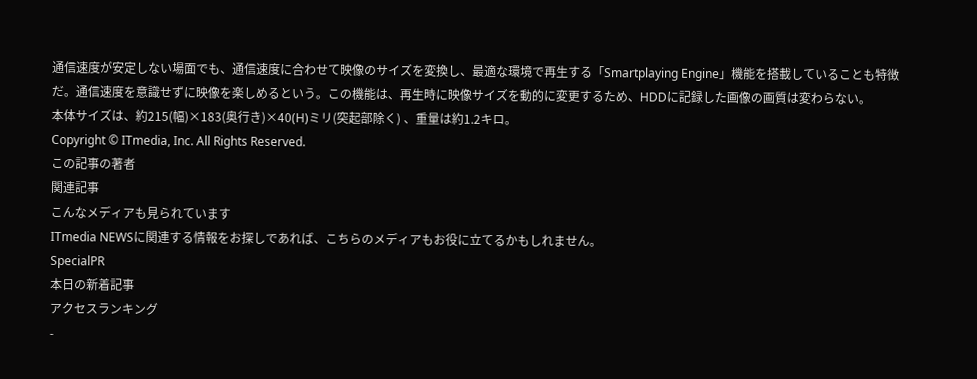通信速度が安定しない場面でも、通信速度に合わせて映像のサイズを変換し、最適な環境で再生する「Smartplaying Engine」機能を搭載していることも特徴だ。通信速度を意識せずに映像を楽しめるという。この機能は、再生時に映像サイズを動的に変更するため、HDDに記録した画像の画質は変わらない。
本体サイズは、約215(幅)×183(奥行き)×40(H)ミリ(突起部除く) 、重量は約1.2キロ。
Copyright © ITmedia, Inc. All Rights Reserved.
この記事の著者
関連記事
こんなメディアも見られています
ITmedia NEWSに関連する情報をお探しであれば、こちらのメディアもお役に立てるかもしれません。
SpecialPR
本日の新着記事
アクセスランキング
-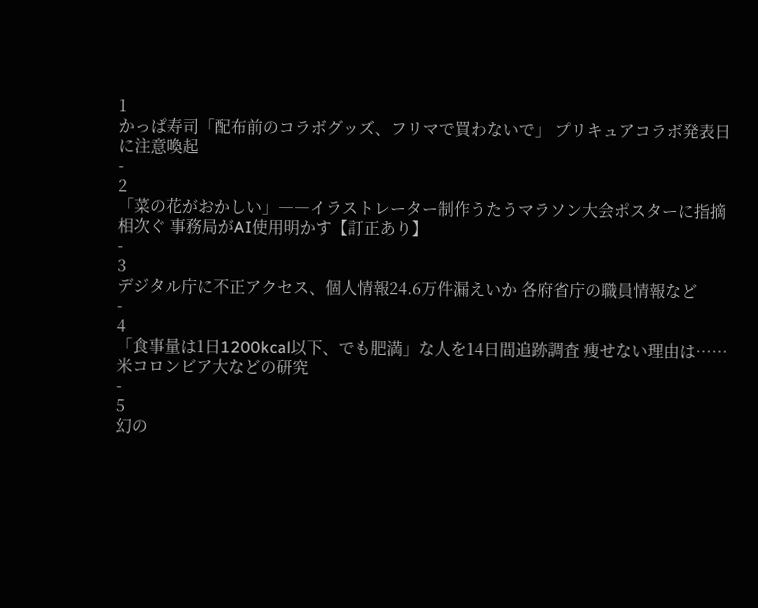1
かっぱ寿司「配布前のコラボグッズ、フリマで買わないで」 プリキュアコラボ発表日に注意喚起
-
2
「菜の花がおかしい」――イラストレーター制作うたうマラソン大会ポスターに指摘相次ぐ 事務局がAI使用明かす【訂正あり】
-
3
デジタル庁に不正アクセス、個人情報24.6万件漏えいか 各府省庁の職員情報など
-
4
「食事量は1日1200kcal以下、でも肥満」な人を14日間追跡調査 痩せない理由は……米コロンビア大などの研究
-
5
幻の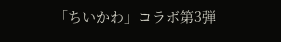「ちいかわ」コラボ第3弾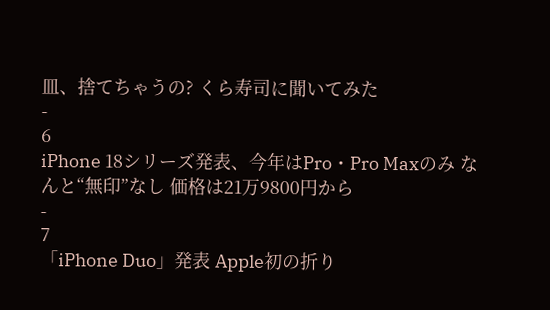皿、捨てちゃうの? くら寿司に聞いてみた
-
6
iPhone 18シリーズ発表、今年はPro・Pro Maxのみ なんと“無印”なし 価格は21万9800円から
-
7
「iPhone Duo」発表 Apple初の折り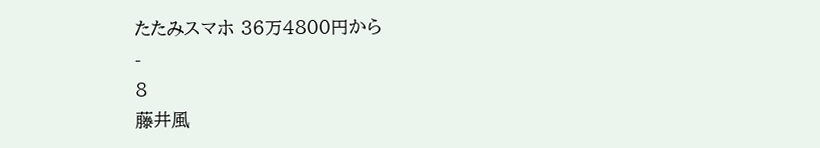たたみスマホ 36万4800円から
-
8
藤井風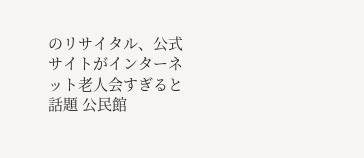のリサイタル、公式サイトがインターネット老人会すぎると話題 公民館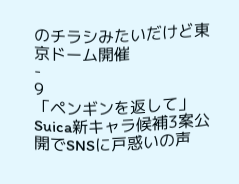のチラシみたいだけど東京ドーム開催
-
9
「ペンギンを返して」 Suica新キャラ候補3案公開でSNSに戸惑いの声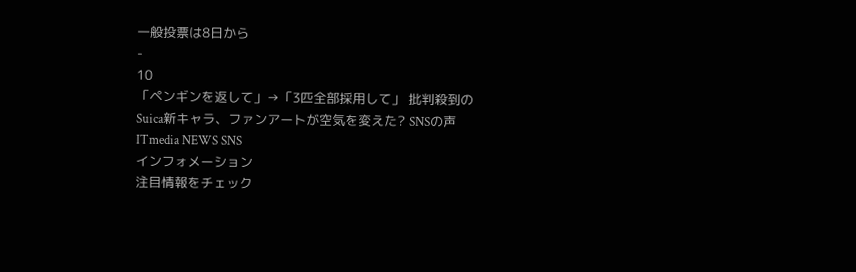一般投票は8日から
-
10
「ペンギンを返して」→「3匹全部採用して」 批判殺到のSuica新キャラ、ファンアートが空気を変えた? SNSの声
ITmedia NEWS SNS
インフォメーション
注目情報をチェック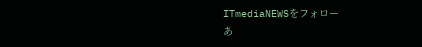ITmediaNEWSをフォロー
あ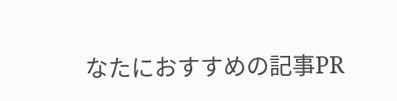なたにおすすめの記事PR